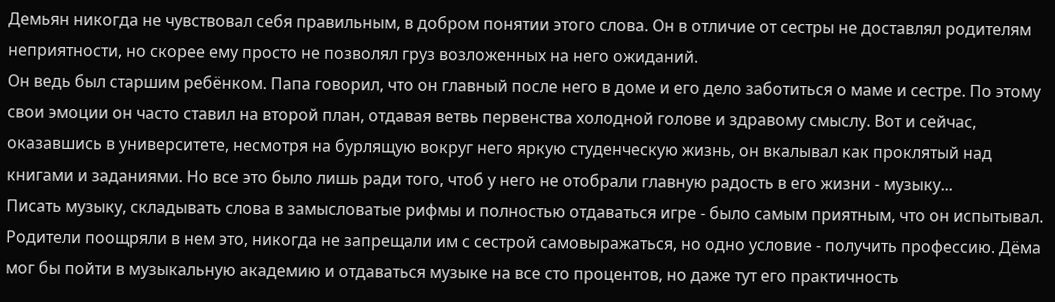Демьян никогда не чувствовал себя правильным, в добром понятии этого слова. Он в отличие от сестры не доставлял родителям неприятности, но скорее ему просто не позволял груз возложенных на него ожиданий.
Он ведь был старшим ребёнком. Папа говорил, что он главный после него в доме и его дело заботиться о маме и сестре. По этому свои эмоции он часто ставил на второй план, отдавая ветвь первенства холодной голове и здравому смыслу. Вот и сейчас, оказавшись в университете, несмотря на бурлящую вокруг него яркую студенческую жизнь, он вкалывал как проклятый над книгами и заданиями. Но все это было лишь ради того, чтоб у него не отобрали главную радость в его жизни - музыку...
Писать музыку, складывать слова в замысловатые рифмы и полностью отдаваться игре - было самым приятным, что он испытывал. Родители поощряли в нем это, никогда не запрещали им с сестрой самовыражаться, но одно условие - получить профессию. Дëма мог бы пойти в музыкальную академию и отдаваться музыке на все сто процентов, но даже тут его практичность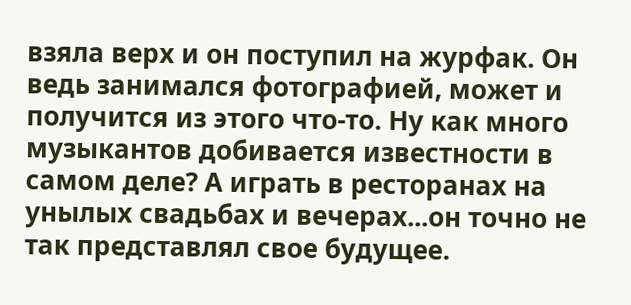взяла верх и он поступил на журфак. Он ведь занимался фотографией, может и получится из этого что-то. Ну как много музыкантов добивается известности в самом деле? А играть в ресторанах на унылых свадьбах и вечерах...он точно не так представлял свое будущее.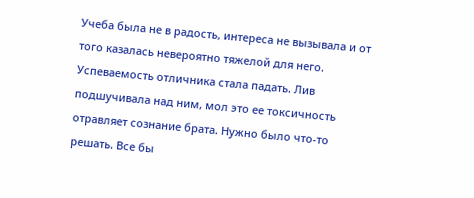Учеба была не в радость, интереса не вызывала и от того казалась невероятно тяжелой для него. Успеваемость отличника стала падать. Лив подшучивала над ним, мол это ее токсичность отравляет сознание брата. Нужно было что-то решать. Все бы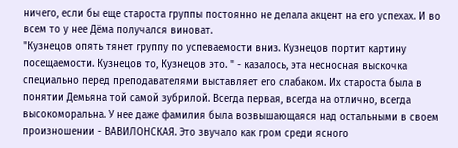ничего, если бы еще староста группы постоянно не делала акцент на его успехах. И во всем то у нее Дëма получался виноват.
"Кузнецов опять тянет группу по успеваемости вниз. Кузнецов портит картину посещаемости. Кузнецов то, Кузнецов это. " - казалось, эта несносная выскочка специально перед преподавателями выставляет его слабаком. Их староста была в понятии Демьяна той самой зубрилой. Всегда первая, всегда на отлично, всегда высокоморальна. У нее даже фамилия была возвышающаяся над остальными в своем произношении - ВАВИЛОНСКАЯ. Это звучало как гром среди ясного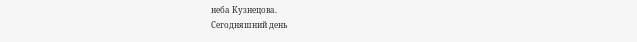неба Кузнецова.
Сегодняшний день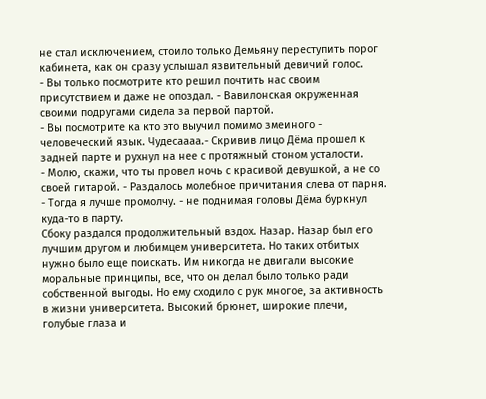не стал исключением, стоило только Демьяну переступить порог кабинета, как он сразу услышал язвительный девичий голос.
- Вы только посмотрите кто решил почтить нас своим присутствием и даже не опоздал. - Вавилонская окруженная своими подругами сидела за первой партой.
- Вы посмотрите ка кто это выучил помимо змеиного - человеческий язык. Чудесаааа.- Скривив лицо Дëма прошел к задней парте и рухнул на нее с протяжный стоном усталости.
- Молю, скажи, что ты провел ночь с красивой девушкой, а не со своей гитарой. - Раздалось молебное причитания слева от парня.
- Тогда я лучше промолчу. - не поднимая головы Дëма буркнул куда-то в парту.
Сбоку раздался продолжительный вздох. Назар. Назар был его лучшим другом и любимцем университета. Но таких отбитых нужно было еще поискать. Им никогда не двигали высокие моральные принципы, все, что он делал было только ради собственной выгоды. Но ему сходило с рук многое, за активность в жизни университета. Высокий брюнет, широкие плечи, голубые глаза и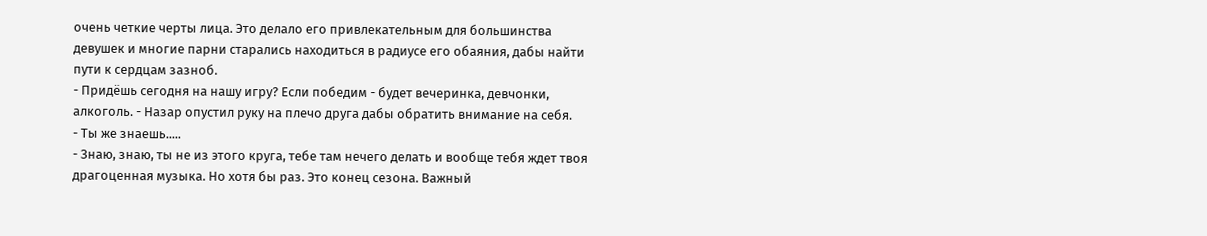очень четкие черты лица. Это делало его привлекательным для большинства девушек и многие парни старались находиться в радиусе его обаяния, дабы найти пути к сердцам зазноб.
- Придёшь сегодня на нашу игру? Если победим - будет вечеринка, девчонки, алкоголь. - Назар опустил руку на плечо друга дабы обратить внимание на себя.
- Ты же знаешь.....
- Знаю, знаю, ты не из этого круга, тебе там нечего делать и вообще тебя ждет твоя драгоценная музыка. Но хотя бы раз. Это конец сезона. Важный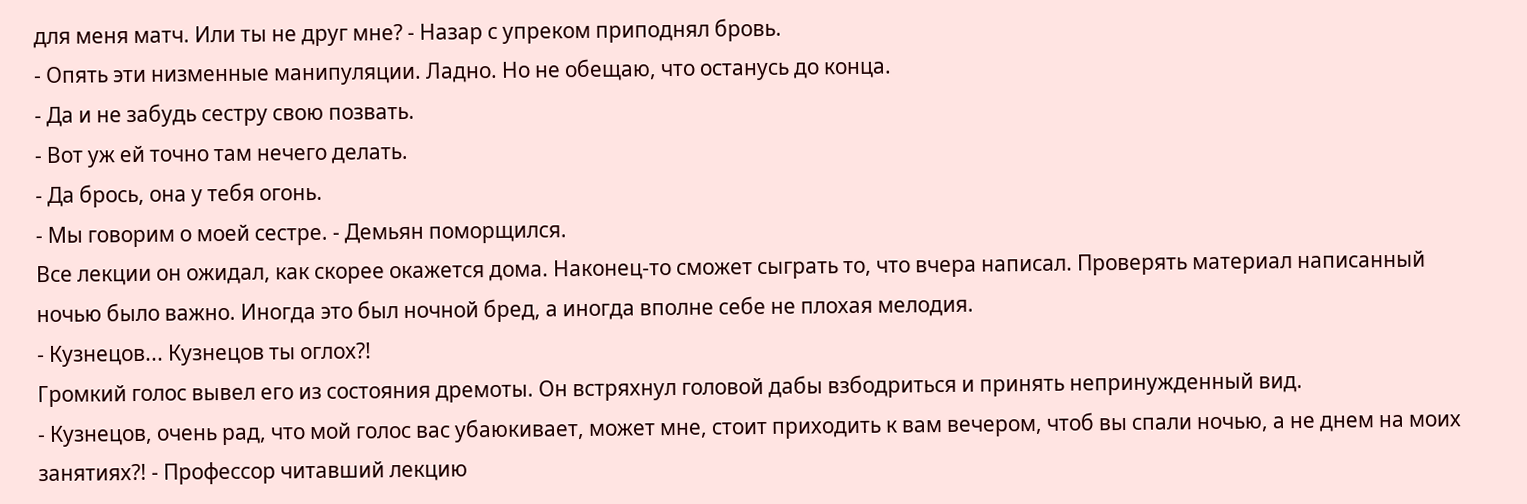для меня матч. Или ты не друг мне? - Назар с упреком приподнял бровь.
- Опять эти низменные манипуляции. Ладно. Но не обещаю, что останусь до конца.
- Да и не забудь сестру свою позвать.
- Вот уж ей точно там нечего делать.
- Да брось, она у тебя огонь.
- Мы говорим о моей сестре. - Демьян поморщился.
Все лекции он ожидал, как скорее окажется дома. Наконец-то сможет сыграть то, что вчера написал. Проверять материал написанный ночью было важно. Иногда это был ночной бред, а иногда вполне себе не плохая мелодия.
- Кузнецов... Кузнецов ты оглох?!
Громкий голос вывел его из состояния дремоты. Он встряхнул головой дабы взбодриться и принять непринужденный вид.
- Кузнецов, очень рад, что мой голос вас убаюкивает, может мне, стоит приходить к вам вечером, чтоб вы спали ночью, а не днем на моих занятиях?! - Профессор читавший лекцию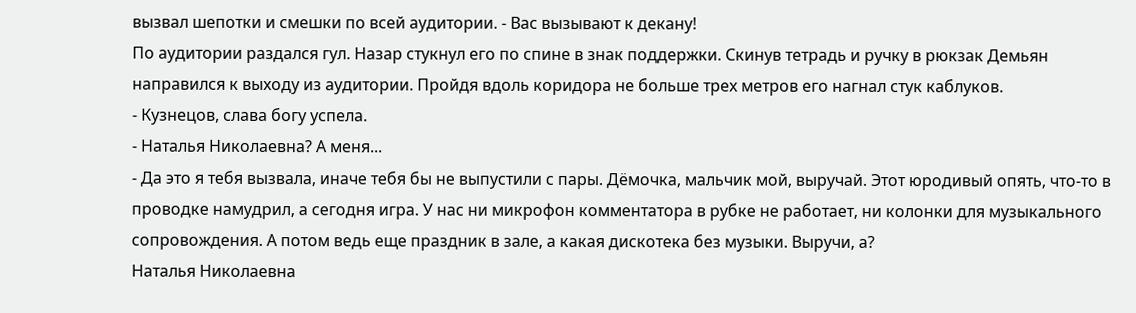вызвал шепотки и смешки по всей аудитории. - Вас вызывают к декану!
По аудитории раздался гул. Назар стукнул его по спине в знак поддержки. Скинув тетрадь и ручку в рюкзак Демьян направился к выходу из аудитории. Пройдя вдоль коридора не больше трех метров его нагнал стук каблуков.
- Кузнецов, слава богу успела.
- Наталья Николаевна? А меня...
- Да это я тебя вызвала, иначе тебя бы не выпустили с пары. Дëмочка, мальчик мой, выручай. Этот юродивый опять, что-то в проводке намудрил, а сегодня игра. У нас ни микрофон комментатора в рубке не работает, ни колонки для музыкального сопровождения. А потом ведь еще праздник в зале, а какая дискотека без музыки. Выручи, а?
Наталья Николаевна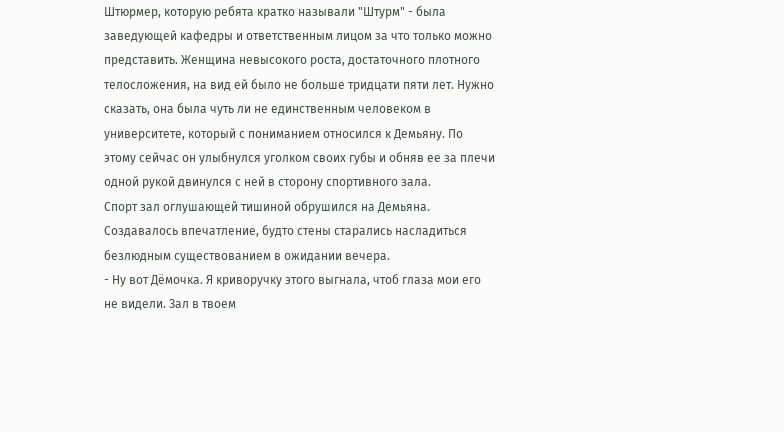Штюрмер, которую ребята кратко называли "Штурм" - была заведующей кафедры и ответственным лицом за что только можно представить. Женщина невысокого роста, достаточного плотного телосложения, на вид ей было не больше тридцати пяти лет. Нужно сказать, она была чуть ли не единственным человеком в университете, который с пониманием относился к Демьяну. По этому сейчас он улыбнулся уголком своих губы и обняв ее за плечи одной рукой двинулся с ней в сторону спортивного зала.
Спорт зал оглушающей тишиной обрушился на Демьяна. Создавалось впечатление, будто стены старались насладиться безлюдным существованием в ожидании вечера.
- Ну вот Дëмочка. Я криворучку этого выгнала, чтоб глаза мои его не видели. Зал в твоем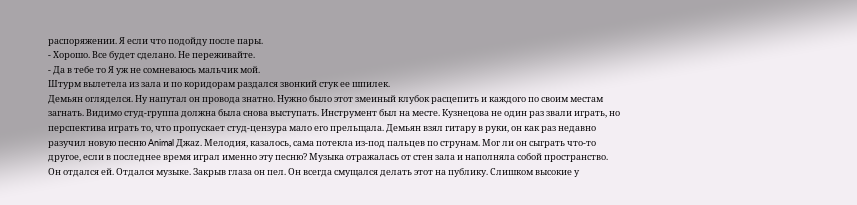распоряжении. Я если что подойду после пары.
- Хорошо. Все будет сделано. Не переживайте.
- Да в тебе то Я уж не сомневаюсь мальчик мой.
Штурм вылетела из зала и по коридорам раздался звонкий стук ее шпилек.
Демьян огляделся. Ну напутал он провода знатно. Нужно было этот змеиный клубок расцепить и каждого по своим местам загнать. Видимо студ-группа должна была снова выступать. Инструмент был на месте. Кузнецова не один раз звали играть, но перспектива играть то, что пропускает студ-цензура мало его прельщала. Демьян взял гитару в руки, он как раз недавно разучил новую песню Animal Джаz. Мелодия, казалось, сама потекла из-под пальцев по струнам. Мог ли он сыграть что-то другое, если в последнее время играл именно эту песню? Музыка отражалась от стен зала и наполняла собой пространство. Он отдался ей. Отдался музыке. Закрыв глаза он пел. Он всегда смущался делать этот на публику. Слишком высокие у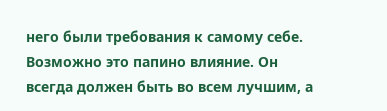него были требования к самому себе. Возможно это папино влияние. Он всегда должен быть во всем лучшим, а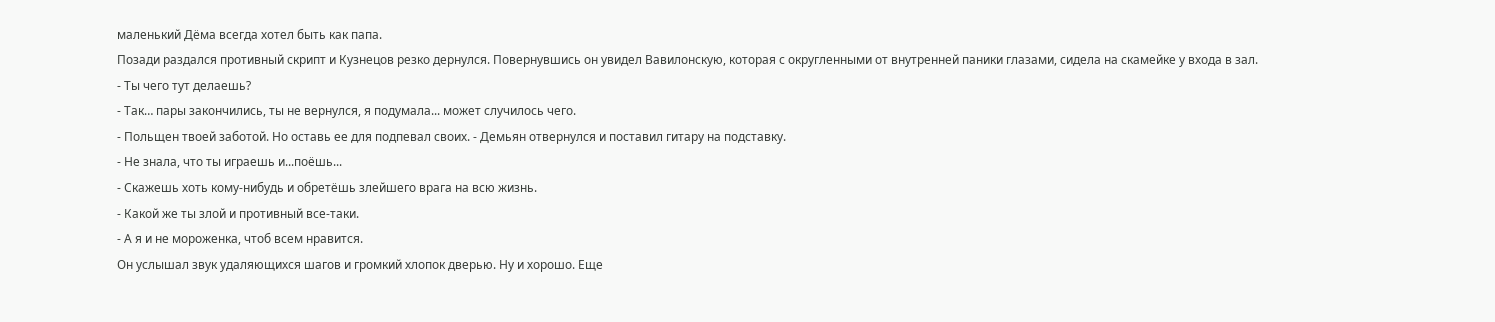маленький Дëма всегда хотел быть как папа.
Позади раздался противный скрипт и Кузнецов резко дернулся. Повернувшись он увидел Вавилонскую, которая с округленными от внутренней паники глазами, сидела на скамейке у входа в зал.
- Ты чего тут делаешь?
- Так… пары закончились, ты не вернулся, я подумала... может случилось чего.
- Польщен твоей заботой. Но оставь ее для подпевал своих. - Демьян отвернулся и поставил гитару на подставку.
- Не знала, что ты играешь и...поёшь...
- Скажешь хоть кому-нибудь и обретёшь злейшего врага на всю жизнь.
- Какой же ты злой и противный все-таки.
- А я и не мороженка, чтоб всем нравится.
Он услышал звук удаляющихся шагов и громкий хлопок дверью. Ну и хорошо. Еще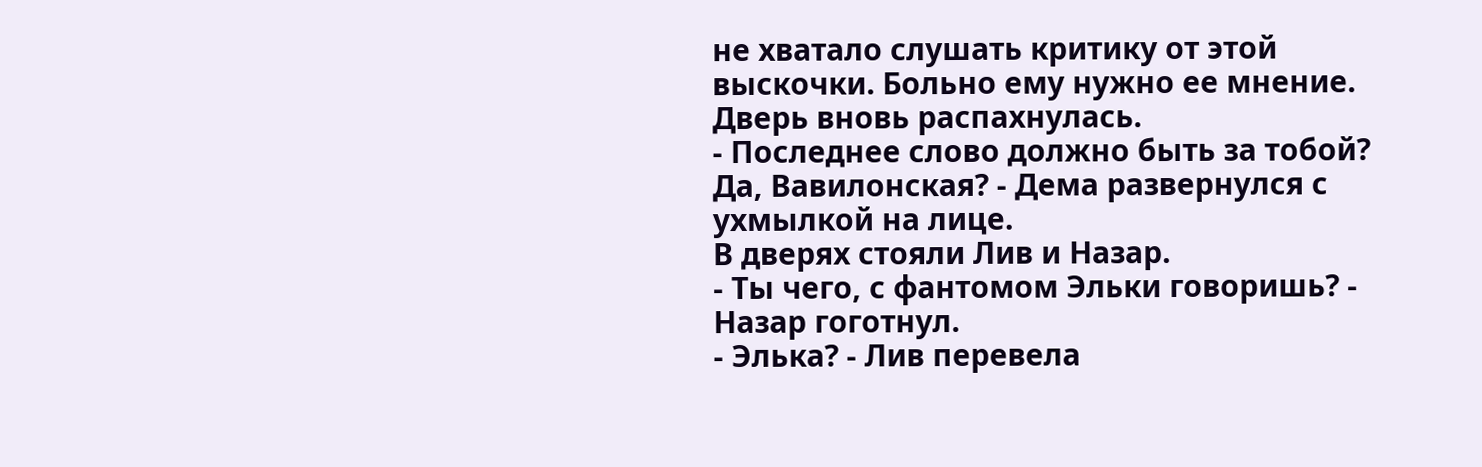не хватало слушать критику от этой выскочки. Больно ему нужно ее мнение.
Дверь вновь распахнулась.
- Последнее слово должно быть за тобой? Да, Вавилонская? - Дема развернулся с ухмылкой на лице.
В дверях стояли Лив и Назар.
- Ты чего, с фантомом Эльки говоришь? - Назар гоготнул.
- Элька? - Лив перевела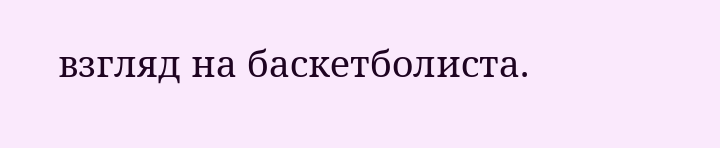взгляд на баскетболиста.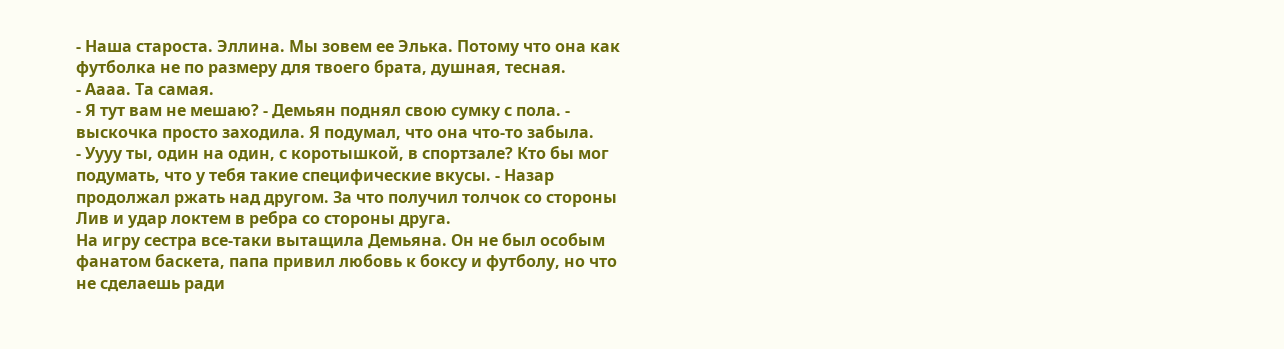- Наша староста. Эллина. Мы зовем ее Элька. Потому что она как футболка не по размеру для твоего брата, душная, тесная.
- Аааа. Та самая.
- Я тут вам не мешаю? - Демьян поднял свою сумку с пола. - выскочка просто заходила. Я подумал, что она что-то забыла.
- Уууу ты, один на один, с коротышкой, в спортзале? Кто бы мог подумать, что у тебя такие специфические вкусы. - Назар продолжал ржать над другом. За что получил толчок со стороны Лив и удар локтем в ребра со стороны друга.
На игру сестра все-таки вытащила Демьяна. Он не был особым фанатом баскета, папа привил любовь к боксу и футболу, но что не сделаешь ради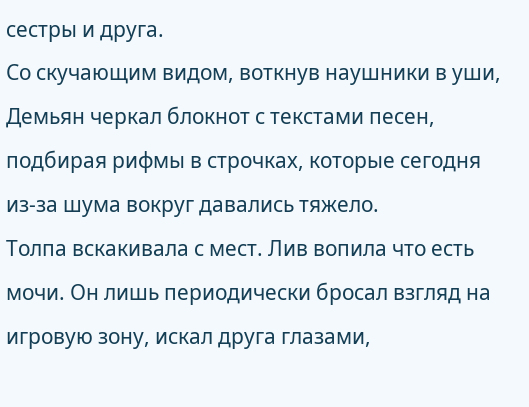сестры и друга.
Со скучающим видом, воткнув наушники в уши, Демьян черкал блокнот с текстами песен, подбирая рифмы в строчках, которые сегодня из-за шума вокруг давались тяжело.
Толпа вскакивала с мест. Лив вопила что есть мочи. Он лишь периодически бросал взгляд на игровую зону, искал друга глазами,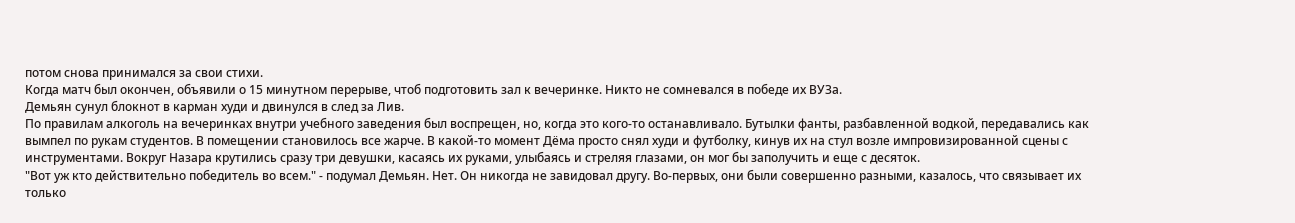потом снова принимался за свои стихи.
Когда матч был окончен, объявили о 15 минутном перерыве, чтоб подготовить зал к вечеринке. Никто не сомневался в победе их ВУЗа.
Демьян сунул блокнот в карман худи и двинулся в след за Лив.
По правилам алкоголь на вечеринках внутри учебного заведения был воспрещен, но, когда это кого-то останавливало. Бутылки фанты, разбавленной водкой, передавались как вымпел по рукам студентов. В помещении становилось все жарче. В какой-то момент Дёма просто снял худи и футболку, кинув их на стул возле импровизированной сцены с инструментами. Вокруг Назара крутились сразу три девушки, касаясь их руками, улыбаясь и стреляя глазами, он мог бы заполучить и еще с десяток.
"Вот уж кто действительно победитель во всем." - подумал Демьян. Нет. Он никогда не завидовал другу. Во-первых, они были совершенно разными, казалось, что связывает их только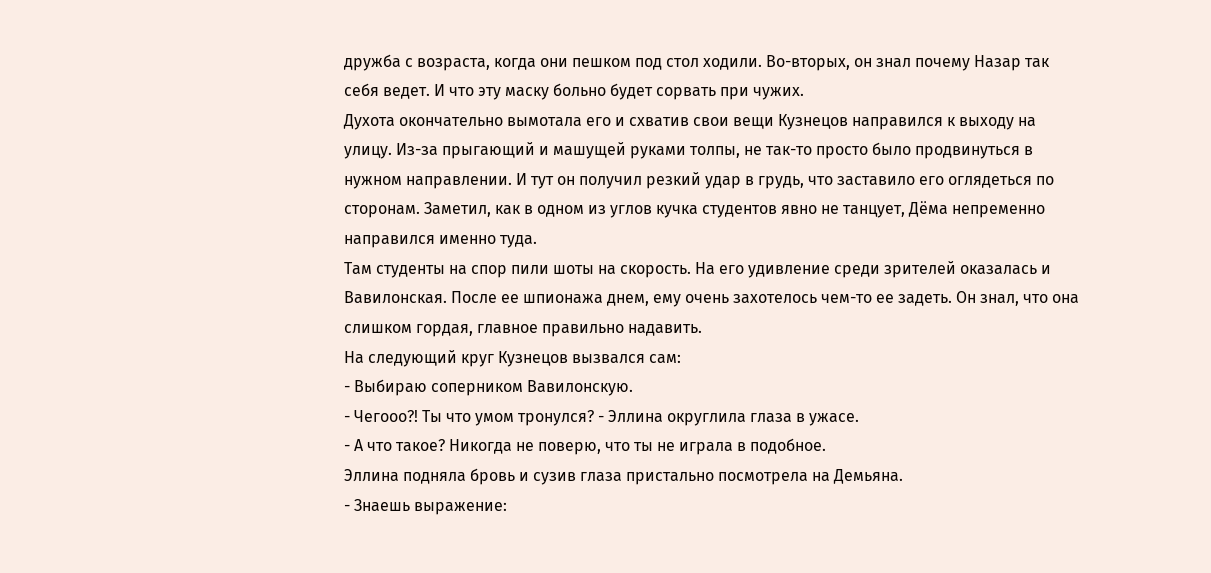дружба с возраста, когда они пешком под стол ходили. Во-вторых, он знал почему Назар так себя ведет. И что эту маску больно будет сорвать при чужих.
Духота окончательно вымотала его и схватив свои вещи Кузнецов направился к выходу на улицу. Из-за прыгающий и машущей руками толпы, не так-то просто было продвинуться в нужном направлении. И тут он получил резкий удар в грудь, что заставило его оглядеться по сторонам. Заметил, как в одном из углов кучка студентов явно не танцует, Дëма непременно направился именно туда.
Там студенты на спор пили шоты на скорость. На его удивление среди зрителей оказалась и Вавилонская. После ее шпионажа днем, ему очень захотелось чем-то ее задеть. Он знал, что она слишком гордая, главное правильно надавить.
На следующий круг Кузнецов вызвался сам:
- Выбираю соперником Вавилонскую.
- Чегооо?! Ты что умом тронулся? - Эллина округлила глаза в ужасе.
- А что такое? Никогда не поверю, что ты не играла в подобное.
Эллина подняла бровь и сузив глаза пристально посмотрела на Демьяна.
- Знаешь выражение: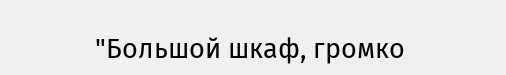"Большой шкаф, громко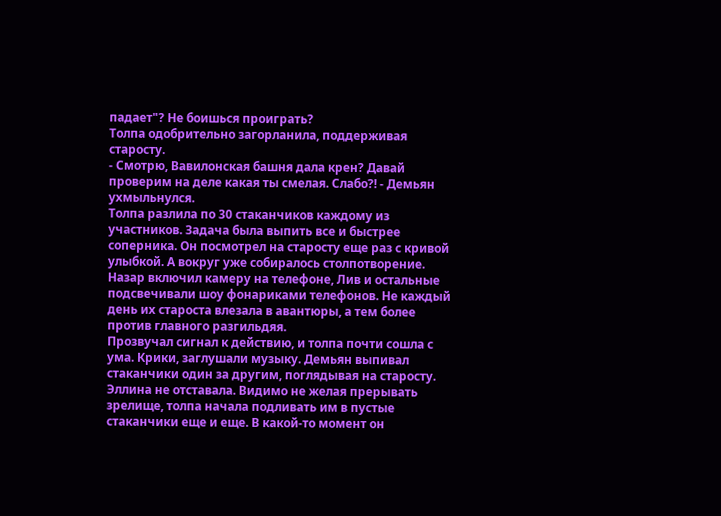падает"? Не боишься проиграть?
Толпа одобрительно загорланила, поддерживая старосту.
- Смотрю, Вавилонская башня дала крен? Давай проверим на деле какая ты смелая. Слабо?! - Демьян ухмыльнулся.
Толпа разлила по 30 стаканчиков каждому из участников. Задача была выпить все и быстрее соперника. Он посмотрел на старосту еще раз с кривой улыбкой. А вокруг уже собиралось столпотворение. Назар включил камеру на телефоне, Лив и остальные подсвечивали шоу фонариками телефонов. Не каждый день их староста влезала в авантюры, а тем более против главного разгильдяя.
Прозвучал сигнал к действию, и толпа почти сошла с ума. Крики, заглушали музыку. Демьян выпивал стаканчики один за другим, поглядывая на старосту. Эллина не отставала. Видимо не желая прерывать зрелище, толпа начала подливать им в пустые стаканчики еще и еще. В какой-то момент он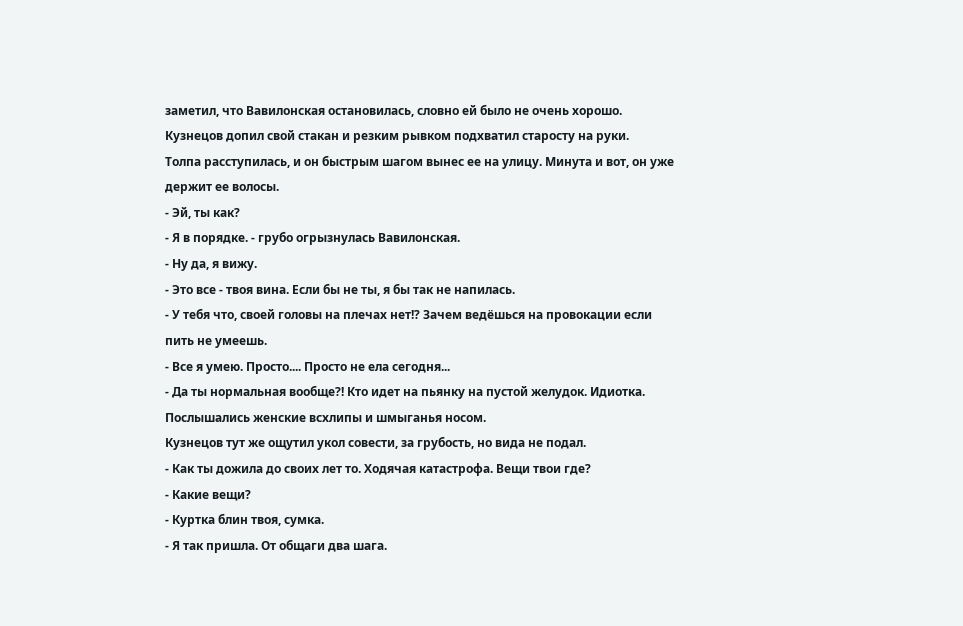заметил, что Вавилонская остановилась, словно ей было не очень хорошо. Кузнецов допил свой стакан и резким рывком подхватил старосту на руки.
Толпа расступилась, и он быстрым шагом вынес ее на улицу. Минута и вот, он уже держит ее волосы.
- Эй, ты как?
- Я в порядке. - грубо огрызнулась Вавилонская.
- Ну да, я вижу.
- Это все - твоя вина. Если бы не ты, я бы так не напилась.
- У тебя что, своей головы на плечах нет!? Зачем ведёшься на провокации если пить не умеешь.
- Все я умею. Просто.... Просто не ела сегодня...
- Да ты нормальная вообще?! Кто идет на пьянку на пустой желудок. Идиотка.
Послышались женские всхлипы и шмыганья носом.
Кузнецов тут же ощутил укол совести, за грубость, но вида не подал.
- Как ты дожила до своих лет то. Ходячая катастрофа. Вещи твои где?
- Какие вещи?
- Куртка блин твоя, сумка.
- Я так пришла. От общаги два шага.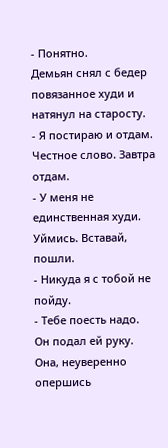- Понятно.
Демьян снял с бедер повязанное худи и натянул на старосту.
- Я постираю и отдам. Честное слово. Завтра отдам.
- У меня не единственная худи. Уймись. Вставай, пошли.
- Никуда я с тобой не пойду.
- Тебе поесть надо.
Он подал ей руку. Она, неуверенно опершись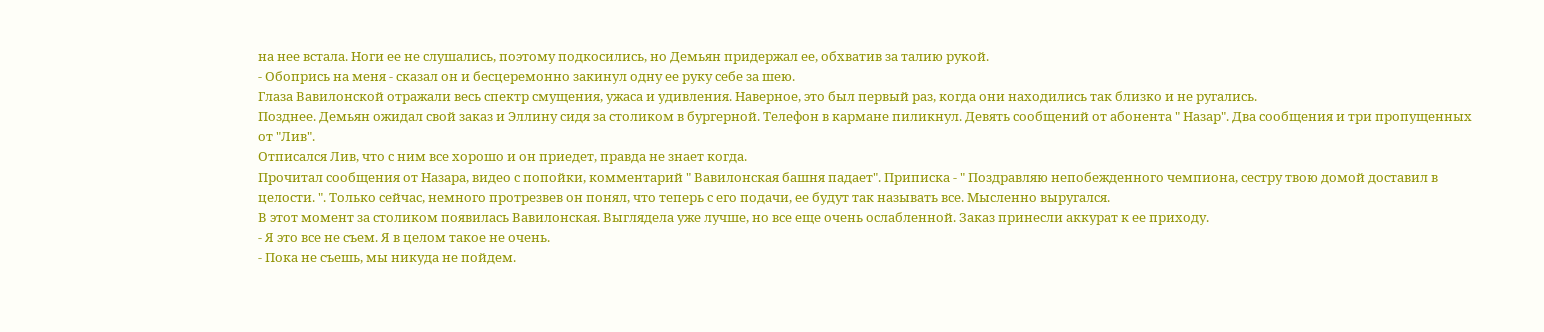на нее встала. Ноги ее не слушались, поэтому подкосились, но Демьян придержал ее, обхватив за талию рукой.
- Обопрись на меня - сказал он и бесцеремонно закинул одну ее руку себе за шею.
Глаза Вавилонской отражали весь спектр смущения, ужаса и удивления. Наверное, это был первый раз, когда они находились так близко и не ругались.
Позднее. Демьян ожидал свой заказ и Эллину сидя за столиком в бургерной. Телефон в кармане пиликнул. Девять сообщений от абонента " Назар". Два сообщения и три пропущенных от "Лив".
Отписался Лив, что с ним все хорошо и он приедет, правда не знает когда.
Прочитал сообщения от Назара, видео с попойки, комментарий " Вавилонская башня падает". Приписка - " Поздравляю непобежденного чемпиона, сестру твою домой доставил в целости. ". Только сейчас, немного протрезвев он понял, что теперь с его подачи, ее будут так называть все. Мысленно выругался.
В этот момент за столиком появилась Вавилонская. Выглядела уже лучше, но все еще очень ослабленной. Заказ принесли аккурат к ее приходу.
- Я это все не съем. Я в целом такое не очень.
- Пока не съешь, мы никуда не пойдем.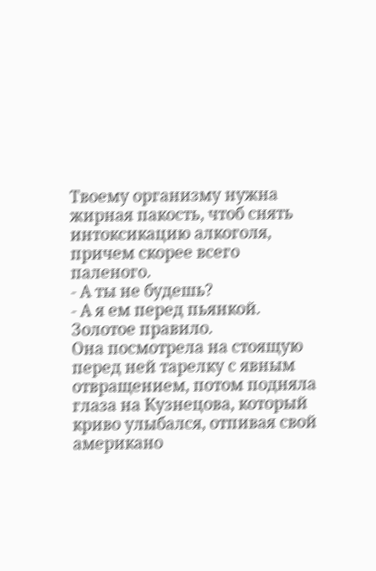Твоему организму нужна жирная пакость, чтоб снять интоксикацию алкоголя, причем скорее всего паленого.
- А ты не будешь?
- А я ем перед пьянкой. Золотое правило.
Она посмотрела на стоящую перед ней тарелку с явным отвращением, потом подняла глаза на Кузнецова, который криво улыбался, отпивая свой американо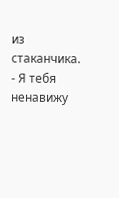из стаканчика.
- Я тебя ненавижу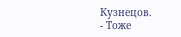Кузнецов.
- Тоже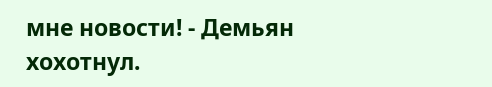мне новости! - Демьян хохотнул.